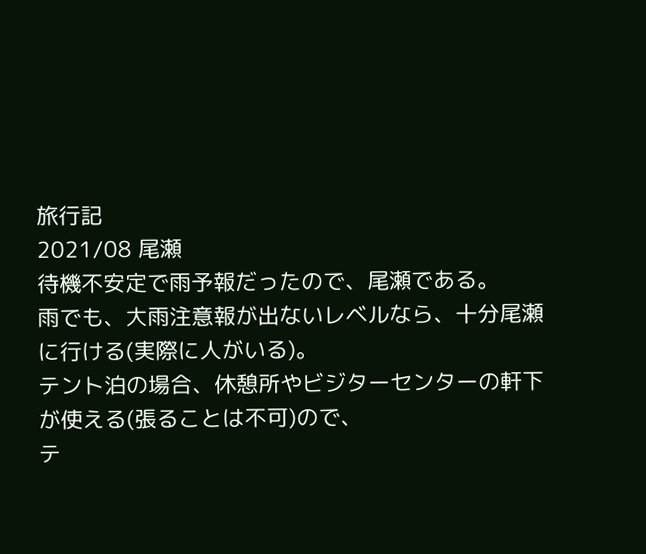旅行記
2021/08 尾瀬
待機不安定で雨予報だったので、尾瀬である。
雨でも、大雨注意報が出ないレベルなら、十分尾瀬に行ける(実際に人がいる)。
テント泊の場合、休憩所やビジターセンターの軒下が使える(張ることは不可)ので、
テ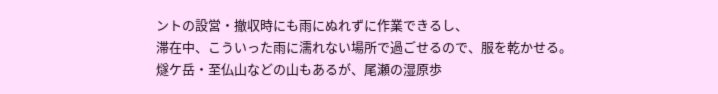ントの設営・撤収時にも雨にぬれずに作業できるし、
滞在中、こういった雨に濡れない場所で過ごせるので、服を乾かせる。
燧ケ岳・至仏山などの山もあるが、尾瀬の湿原歩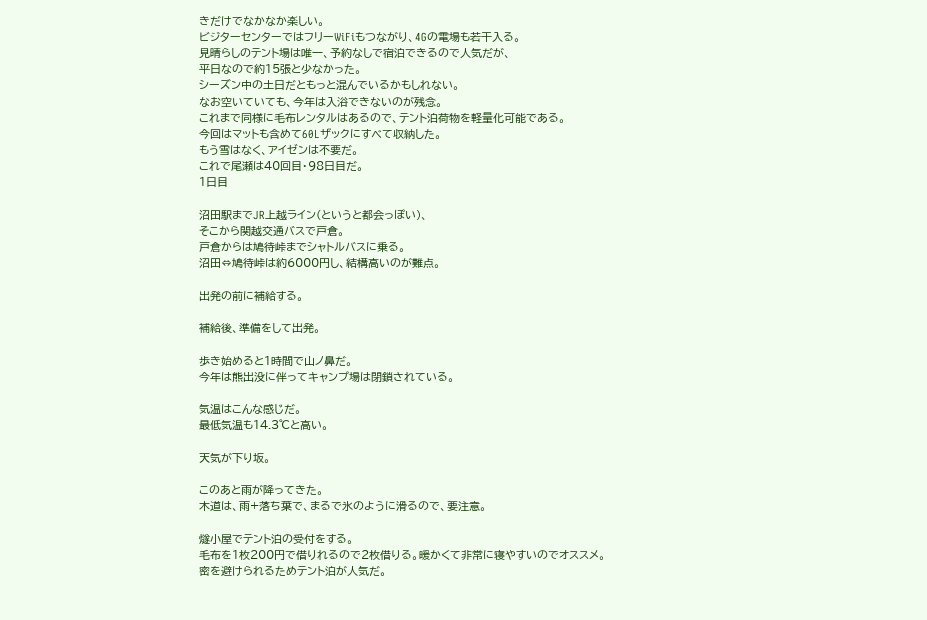きだけでなかなか楽しい。
ビジターセンターではフリーWiFiもつながり、4Gの電場も若干入る。
見晴らしのテント場は唯一、予約なしで宿泊できるので人気だが、
平日なので約15張と少なかった。
シーズン中の土日だともっと混んでいるかもしれない。
なお空いていても、今年は入浴できないのが残念。
これまで同様に毛布レンタルはあるので、テント泊荷物を軽量化可能である。
今回はマットも含めて60Lザックにすべて収納した。
もう雪はなく、アイゼンは不要だ。
これで尾瀬は40回目・98日目だ。
1日目

沼田駅までJR上越ライン(というと都会っぽい)、
そこから関越交通バスで戸倉。
戸倉からは鳩待峠までシャトルバスに乗る。
沼田⇔鳩待峠は約6000円し、結構高いのが難点。

出発の前に補給する。

補給後、準備をして出発。

歩き始めると1時間で山ノ鼻だ。
今年は熊出没に伴ってキャンプ場は閉鎖されている。

気温はこんな感じだ。
最低気温も14.3℃と高い。

天気が下り坂。

このあと雨が降ってきた。
木道は、雨+落ち葉で、まるで氷のように滑るので、要注意。

燧小屋でテント泊の受付をする。
毛布を1枚200円で借りれるので2枚借りる。暖かくて非常に寝やすいのでオススメ。
密を避けられるためテント泊が人気だ。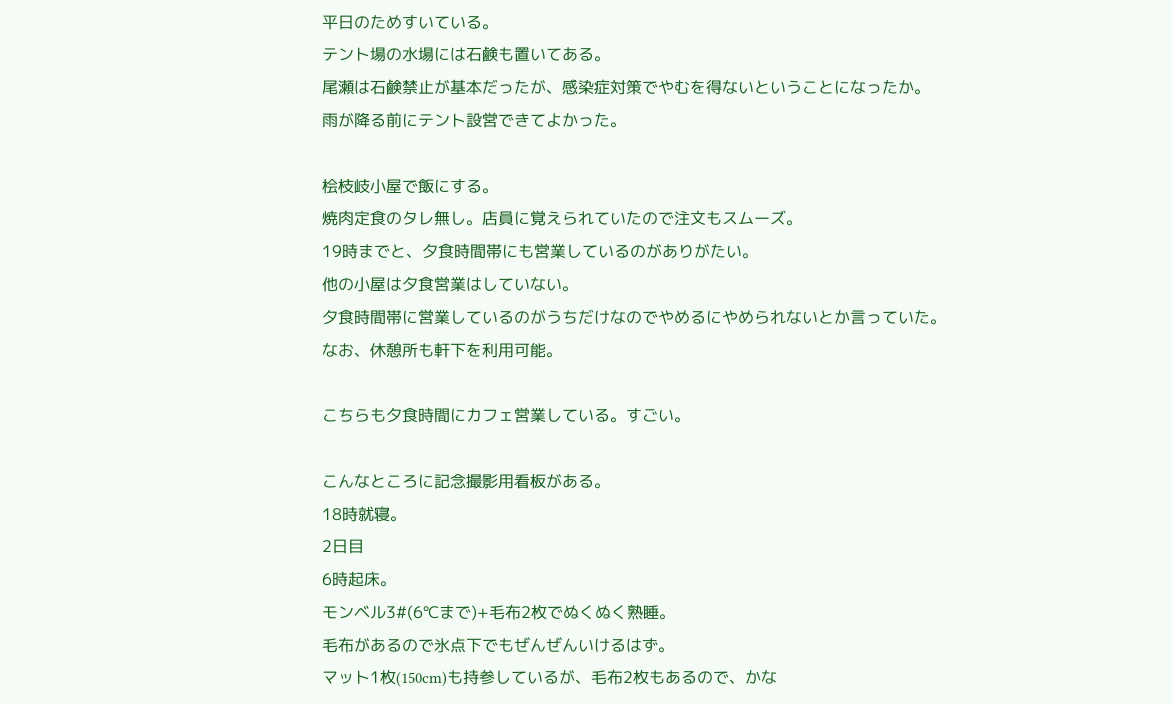平日のためすいている。
テント場の水場には石鹸も置いてある。
尾瀬は石鹸禁止が基本だったが、感染症対策でやむを得ないということになったか。
雨が降る前にテント設営できてよかった。

桧枝岐小屋で飯にする。
焼肉定食のタレ無し。店員に覚えられていたので注文もスムーズ。
19時までと、夕食時間帯にも営業しているのがありがたい。
他の小屋は夕食営業はしていない。
夕食時間帯に営業しているのがうちだけなのでやめるにやめられないとか言っていた。
なお、休憩所も軒下を利用可能。

こちらも夕食時間にカフェ営業している。すごい。

こんなところに記念撮影用看板がある。
18時就寝。
2日目
6時起床。
モンベル3#(6℃まで)+毛布2枚でぬくぬく熟睡。
毛布があるので氷点下でもぜんぜんいけるはず。
マット1枚(150cm)も持参しているが、毛布2枚もあるので、かな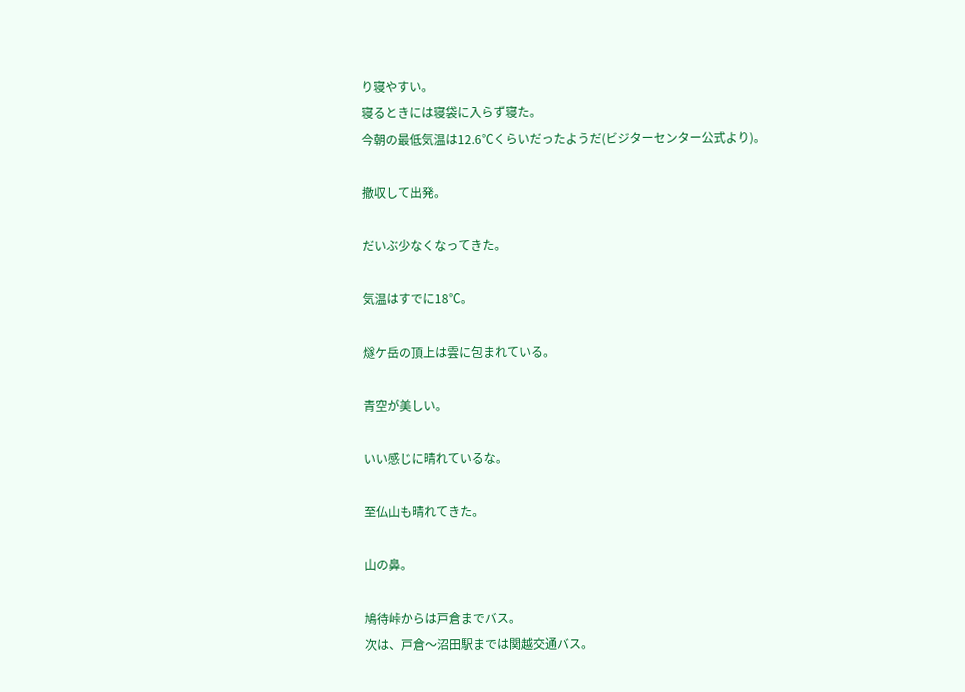り寝やすい。
寝るときには寝袋に入らず寝た。
今朝の最低気温は12.6℃くらいだったようだ(ビジターセンター公式より)。

撤収して出発。

だいぶ少なくなってきた。

気温はすでに18℃。

燧ケ岳の頂上は雲に包まれている。

青空が美しい。

いい感じに晴れているな。

至仏山も晴れてきた。

山の鼻。

鳩待峠からは戸倉までバス。
次は、戸倉〜沼田駅までは関越交通バス。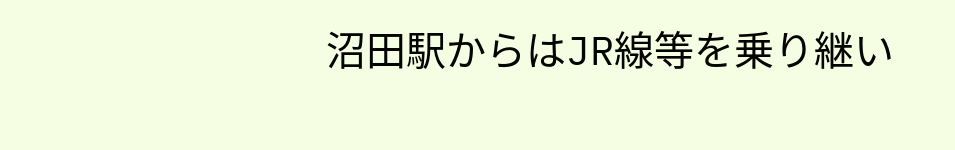沼田駅からはJR線等を乗り継い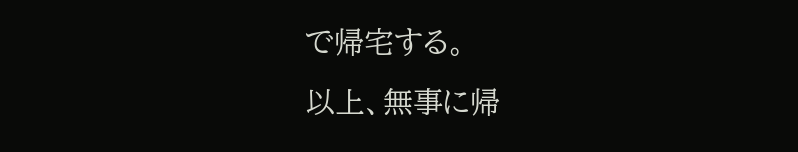で帰宅する。
以上、無事に帰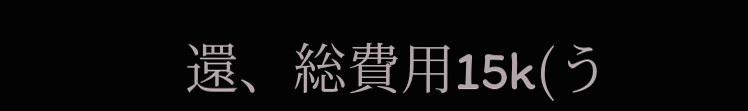還、総費用15k(う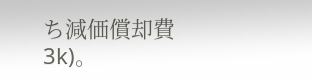ち減価償却費3k)。